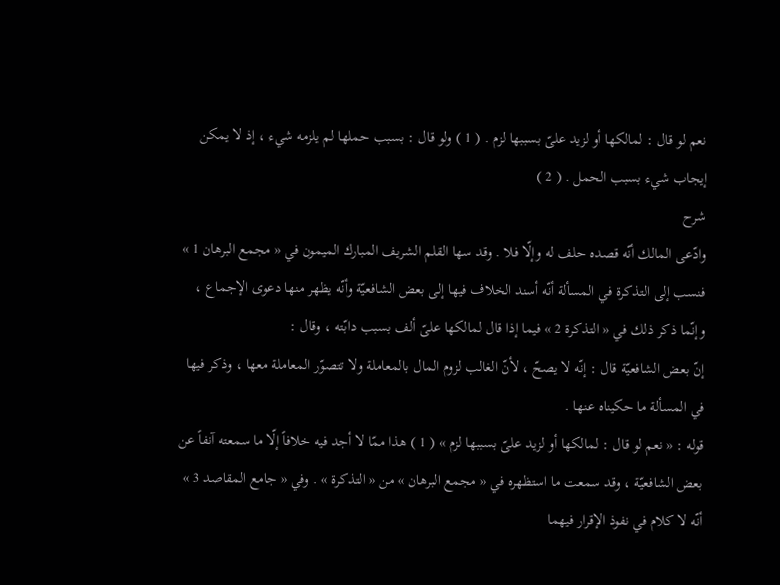نعم لو قال : لمالكها أو لزيد علىّ بسببها لزم . ( 1 ) ولو قال : بسبب حملها لم يلزمه شيء ، إذ لا يمكن إيجاب شيء بسبب الحمل . ( 2 )
شرح
وادّعى المالك أنّه قصده حلف له وإلّا فلا . وقد سها القلم الشريف المبارك الميمون في « مجمع البرهان 1 » فنسب إلى التذكرة في المسألة أنّه أسند الخلاف فيها إلى بعض الشافعيّة وأنّه يظهر منها دعوى الإجماع ، وإنّما ذكر ذلك في « التذكرة 2 » فيما إذا قال لمالكها علىّ ألف بسبب دابّته ، وقال :
إنّ بعض الشافعيّة قال : إنّه لا يصحّ ، لأنّ الغالب لزوم المال بالمعاملة ولا تتصوّر المعاملة معها ، وذكر فيها في المسألة ما حكيناه عنها .
قوله : « نعم لو قال : لمالكها أو لزيد علىّ بسببها لزم » ( 1 ) هذا ممّا لا أجد فيه خلافاً إلّا ما سمعته آنفاً عن بعض الشافعيّة ، وقد سمعت ما استظهره في « مجمع البرهان » من « التذكرة » . وفي « جامع المقاصد 3 » أنّه لا كلام في نفوذ الإقرار فيهما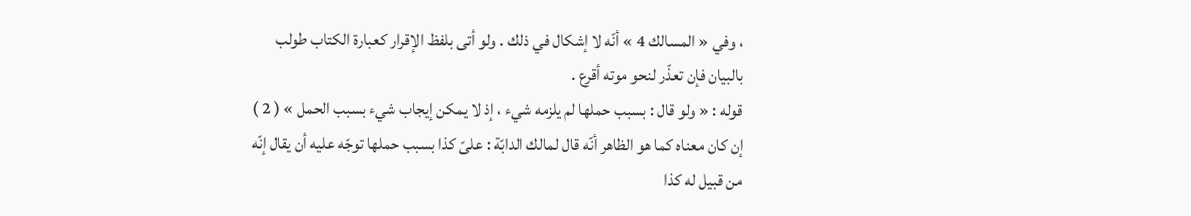، وفي « المسالك 4 » أنّه لا إشكال في ذلك . ولو أتى بلفظ الإقرار كعبارة الكتاب طولب بالبيان فإن تعذّر لنحو موته أقرع .
قوله : « ولو قال : بسبب حملها لم يلزمه شيء ، إذ لا يمكن إيجاب شيء بسبب الحمل » ( 2 ) إن كان معناه كما هو الظاهر أنّه قال لمالك الدابّة : علىّ كذا بسبب حملها توجّه عليه أن يقال إنّه من قبيل له كذا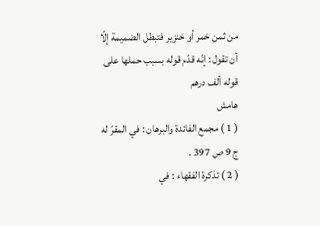من ثمن خمر أو خنزير فتبطل الضميمة إلّا أن تقول : إنّه قدّم قوله بسبب حملها على قوله ألف درهم
هامش
( 1 ) مجمع الفائدة والبرهان : في المقرّ له ج 9 ص 397 .
( 2 ) تذكرة الفقهاء : في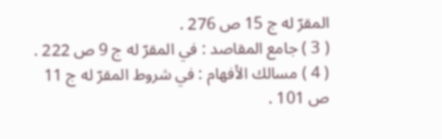المقرّ له ج 15 ص 276 .
( 3 ) جامع المقاصد : في المقرّ له ج 9 ص 222 .
( 4 ) مسالك الأفهام : في شروط المقرّ له ج 11 ص 101 .